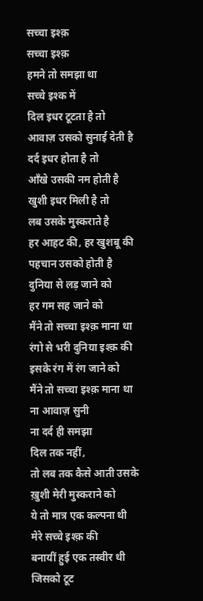सच्चा इश्क़
सच्चा इश्क़
हमने तो समझा था
सच्चे इश्क में
दिल इधर टूटता है तो
आवाज़ उसको सुनाई देती है
दर्द इधर होता है तो
आँखे उसकी नम होती है
खुशी इधर मिली है तो
लब उसके मुस्कराते है
हर आहट की, हर खुशबू की
पहचान उसको होती है
दुनिया से लड़ जाने को
हर गम सह जाने को
मैंने तो सच्चा इश्क़ माना था
रंगो से भरी दुनिया इश्क़ की
इसके रंग में रंग जाने को
मैंने तो सच्चा इश्क़ माना था
ना आवाज़ सुनी
ना दर्द ही समझा
दिल तक नहीं,
तो लब तक कैसे आती उसके
ख़ुशी मेरी मुस्कराने को
ये तो मात्र एक कल्पना थी
मेरे सच्चे इश्क़ की
बनायीं हुई एक तस्वीर थी
जिसको टूट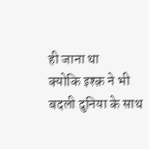ही जाना था
क्योकि इश्क़ ने भी
बदली दुनिया के साथ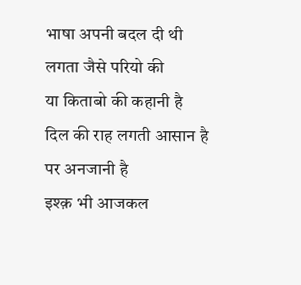भाषा अपनी बदल दी थी
लगता जैसे परियो की
या किताबो की कहानी है
दिल की राह लगती आसान है
पर अनजानी है
इश्क़ भी आजकल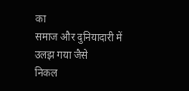का
समाज और दुनियादारी में
उलझ गया जैसे
निकल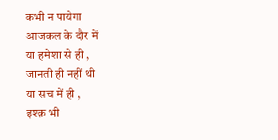कभी न पायेगा
आजकल के दौर में
या हमेशा से ही ,
जानती ही नहीं थी
या सच में ही ,
इश्क़ भी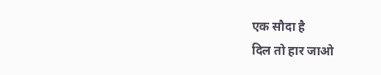एक सौदा है
दिल तो हार जाओ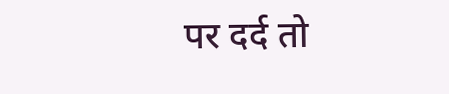पर दर्द तो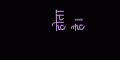होता है।